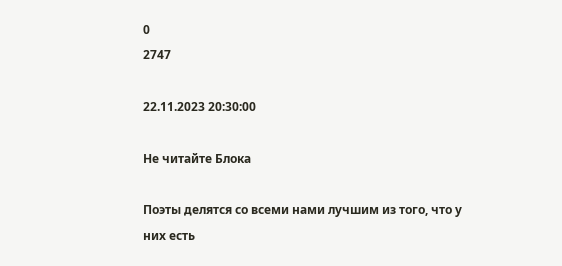0
2747

22.11.2023 20:30:00

Не читайте Блока

Поэты делятся со всеми нами лучшим из того, что у них есть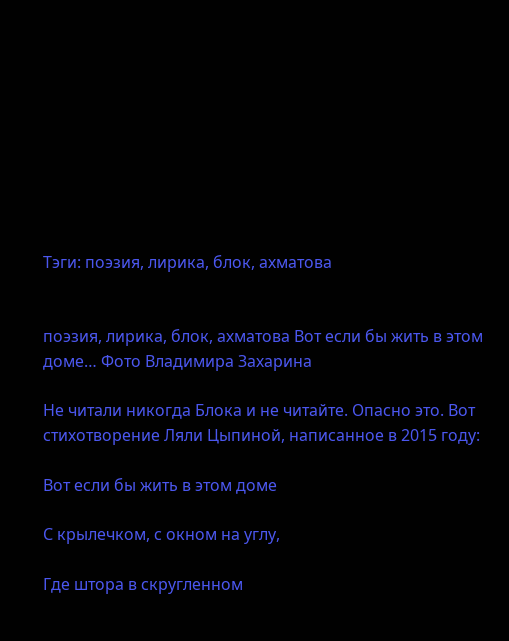Тэги: поэзия, лирика, блок, ахматова


поэзия, лирика, блок, ахматова Вот если бы жить в этом доме… Фото Владимира Захарина

Не читали никогда Блока и не читайте. Опасно это. Вот стихотворение Ляли Цыпиной, написанное в 2015 году:

Вот если бы жить в этом доме

С крылечком, с окном на углу,

Где штора в скругленном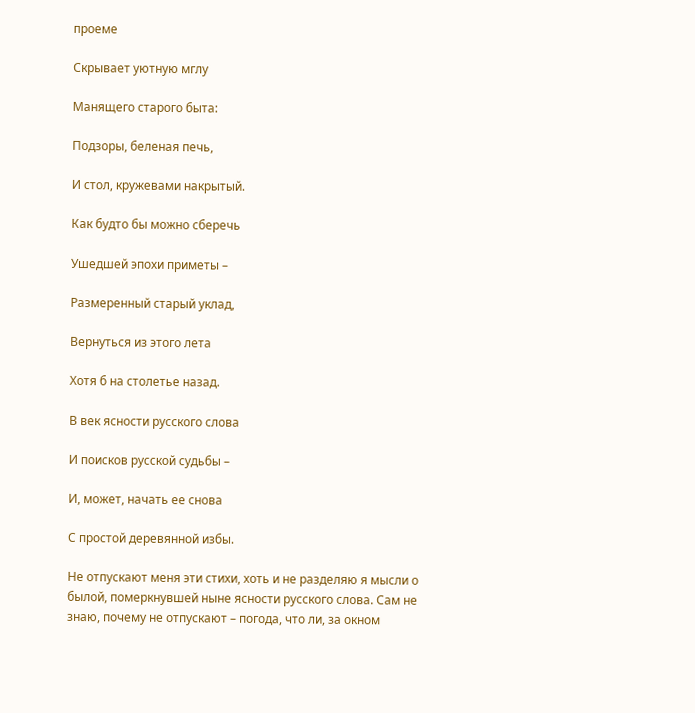проеме

Скрывает уютную мглу

Манящего старого быта:

Подзоры, беленая печь,

И стол, кружевами накрытый.

Как будто бы можно сберечь

Ушедшей эпохи приметы –

Размеренный старый уклад,

Вернуться из этого лета

Хотя б на столетье назад.

В век ясности русского слова

И поисков русской судьбы –

И, может, начать ее снова

С простой деревянной избы.

Не отпускают меня эти стихи, хоть и не разделяю я мысли о былой, померкнувшей ныне ясности русского слова. Сам не знаю, почему не отпускают – погода, что ли, за окном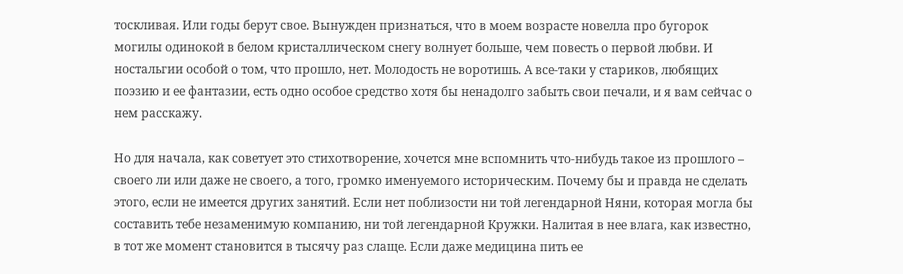тоскливая. Или годы берут свое. Вынужден признаться, что в моем возрасте новелла про бугорок могилы одинокой в белом кристаллическом снегу волнует больше, чем повесть о первой любви. И ностальгии особой о том, что прошло, нет. Молодость не воротишь. А все-таки у стариков, любящих поэзию и ее фантазии, есть одно особое средство хотя бы ненадолго забыть свои печали, и я вам сейчас о нем расскажу.

Но для начала, как советует это стихотворение, хочется мне вспомнить что-нибудь такое из прошлого – своего ли или даже не своего, а того, громко именуемого историческим. Почему бы и правда не сделать этого, если не имеется других занятий. Если нет поблизости ни той легендарной Няни, которая могла бы составить тебе незаменимую компанию, ни той легендарной Кружки. Налитая в нее влага, как известно, в тот же момент становится в тысячу раз слаще. Если даже медицина пить ее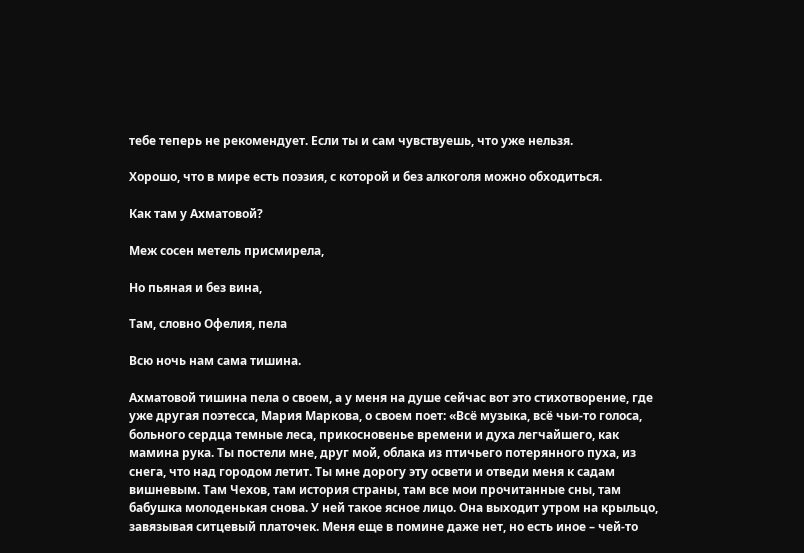тебе теперь не рекомендует. Если ты и сам чувствуешь, что уже нельзя.

Хорошо, что в мире есть поэзия, с которой и без алкоголя можно обходиться.

Как там у Ахматовой?

Меж сосен метель присмирела,

Но пьяная и без вина,

Там, словно Офелия, пела

Всю ночь нам сама тишина.

Ахматовой тишина пела о своем, а у меня на душе сейчас вот это стихотворение, где уже другая поэтесса, Мария Маркова, о своем поет: «Всё музыка, всё чьи-то голоса, больного сердца темные леса, прикосновенье времени и духа легчайшего, как мамина рука. Ты постели мне, друг мой, облака из птичьего потерянного пуха, из снега, что над городом летит. Ты мне дорогу эту освети и отведи меня к садам вишневым. Там Чехов, там история страны, там все мои прочитанные сны, там бабушка молоденькая снова. У ней такое ясное лицо. Она выходит утром на крыльцо, завязывая ситцевый платочек. Меня еще в помине даже нет, но есть иное – чей-то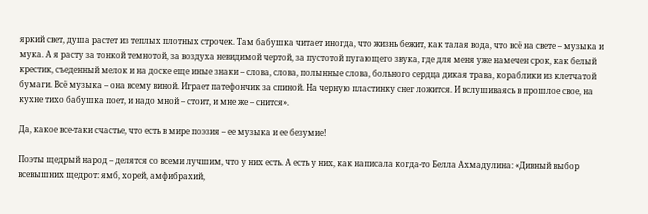яркий свет, душа растет из теплых плотных строчек. Там бабушка читает иногда, что жизнь бежит, как талая вода, что всё на свете – музыка и мука. А я расту за тонкой темнотой, за воздуха невидимой чертой, за пустотой пугающего звука, где для меня уже намечен срок, как белый крестик, съеденный мелок и на доске еще иные знаки – слова, слова, полынные слова, больного сердца дикая трава, кораблики из клетчатой бумаги. Всё музыка – она всему виной. Играет патефончик за спиной. На черную пластинку снег ложится. И вслушиваясь в прошлое свое, на кухне тихо бабушка поет, и надо мной – стоит, и мне же – снится».

Да, какое все-таки счастье, что есть в мире поэзия – ее музыка и ее безумие!

Поэты щедрый народ – делятся со всеми лучшим, что у них есть. А есть у них, как написала когда-то Белла Ахмадулина: «Дивный выбор всевышних щедрот: ямб, хорей, амфибрахий,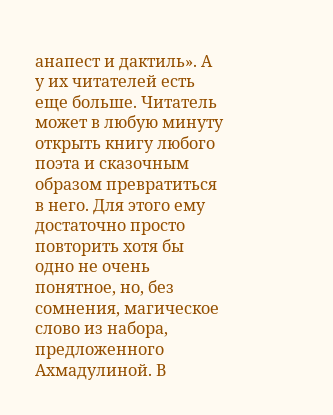анапест и дактиль». А у их читателей есть еще больше. Читатель может в любую минуту открыть книгу любого поэта и сказочным образом превратиться в него. Для этого ему достаточно просто повторить хотя бы одно не очень понятное, но, без сомнения, магическое слово из набора, предложенного Ахмадулиной. В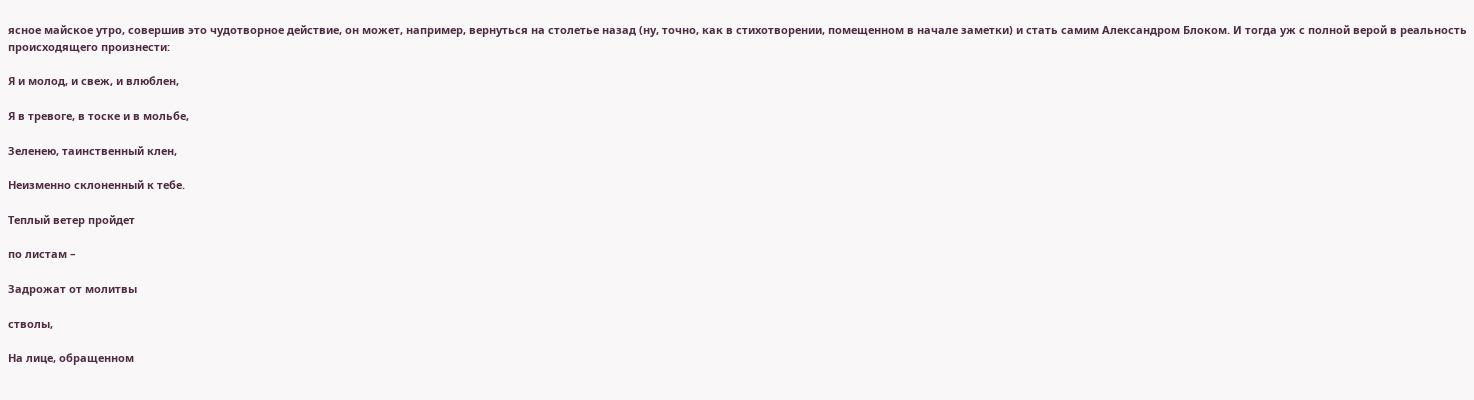ясное майское утро, совершив это чудотворное действие, он может, например, вернуться на столетье назад (ну, точно, как в стихотворении, помещенном в начале заметки) и стать самим Александром Блоком. И тогда уж с полной верой в реальность происходящего произнести:

Я и молод, и свеж, и влюблен,

Я в тревоге, в тоске и в мольбе,

Зеленею, таинственный клен,

Неизменно склоненный к тебе.

Теплый ветер пройдет

по листам –

Задрожат от молитвы

стволы,

На лице, обращенном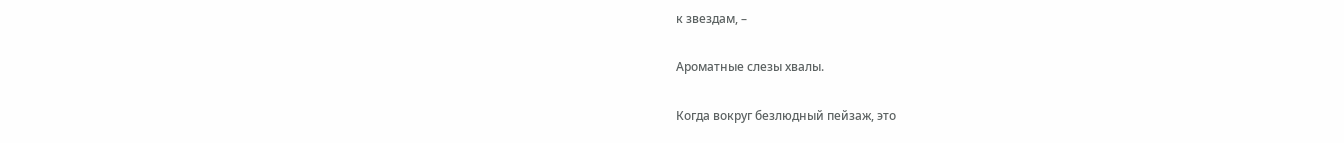к звездам, –

Ароматные слезы хвалы.

Когда вокруг безлюдный пейзаж, это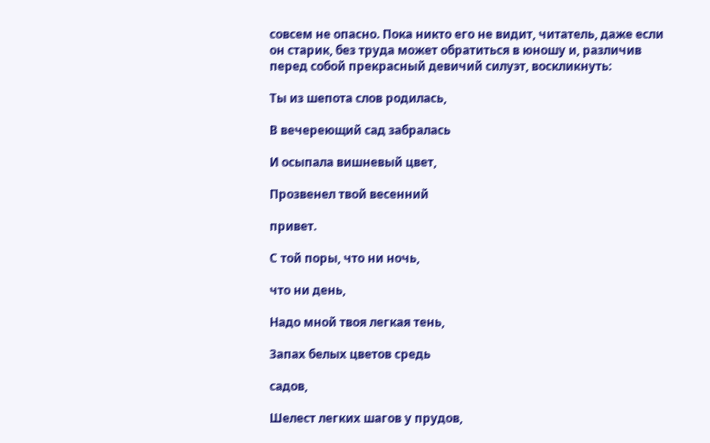совсем не опасно. Пока никто его не видит, читатель, даже если он старик, без труда может обратиться в юношу и, различив перед собой прекрасный девичий силуэт, воскликнуть:

Ты из шепота слов родилась,

В вечереющий сад забралась

И осыпала вишневый цвет,

Прозвенел твой весенний

привет.

С той поры, что ни ночь,

что ни день,

Надо мной твоя легкая тень,

Запах белых цветов средь

садов,

Шелест легких шагов у прудов,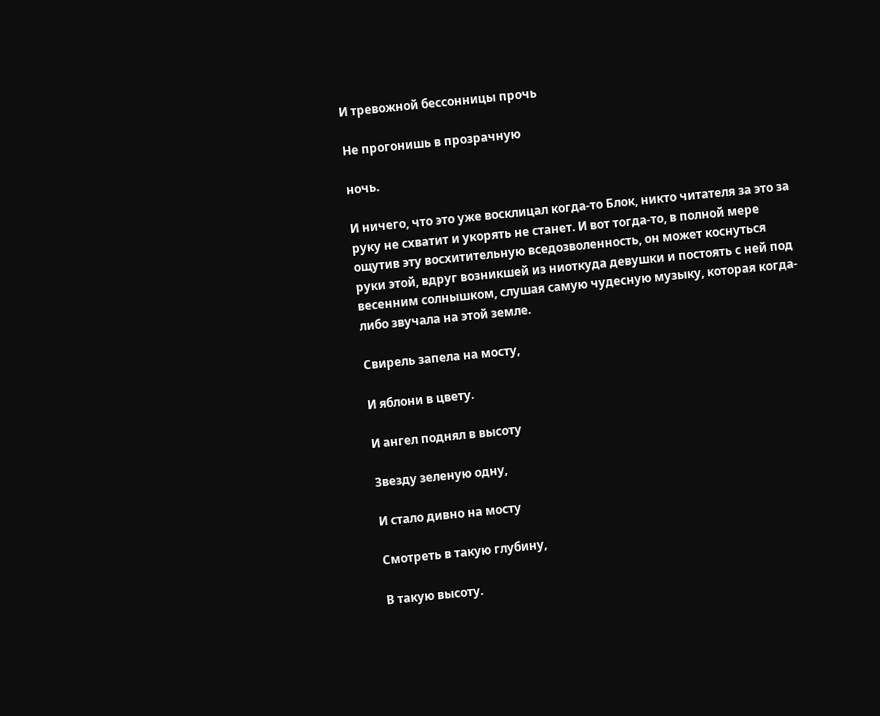И тревожной бессонницы прочь

Не прогонишь в прозрачную

ночь.

И ничего, что это уже восклицал когда-то Блок, никто читателя за это за руку не схватит и укорять не станет. И вот тогда-то, в полной мере ощутив эту восхитительную вседозволенность, он может коснуться руки этой, вдруг возникшей из ниоткуда девушки и постоять с ней под весенним солнышком, слушая самую чудесную музыку, которая когда-либо звучала на этой земле.

Свирель запела на мосту,

И яблони в цвету.

И ангел поднял в высоту

Звезду зеленую одну,

И стало дивно на мосту

Смотреть в такую глубину,

В такую высоту.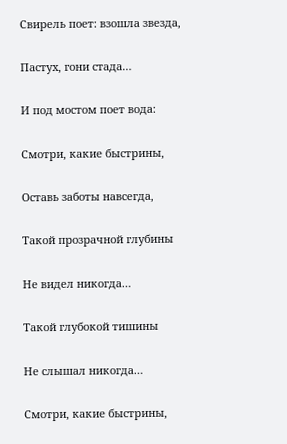Свирель поет: взошла звезда,

Пастух, гони стада…

И под мостом поет вода:

Смотри, какие быстрины,

Оставь заботы навсегда,

Такой прозрачной глубины

Не видел никогда…

Такой глубокой тишины

Не слышал никогда…

Смотри, какие быстрины,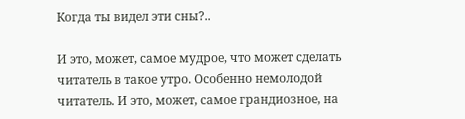Когда ты видел эти сны?..

И это, может, самое мудрое, что может сделать читатель в такое утро. Особенно немолодой читатель. И это, может, самое грандиозное, на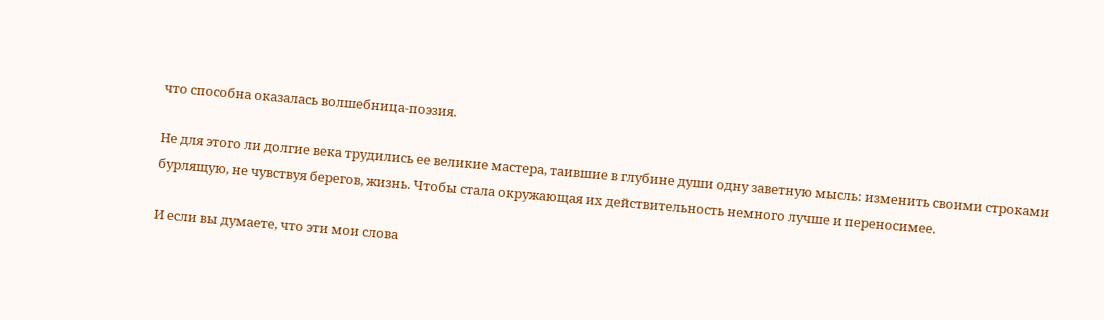что способна оказалась волшебница-поэзия.

Не для этого ли долгие века трудились ее великие мастера, таившие в глубине души одну заветную мысль: изменить своими строками бурлящую, не чувствуя берегов, жизнь. Чтобы стала окружающая их действительность немного лучше и переносимее.

И если вы думаете, что эти мои слова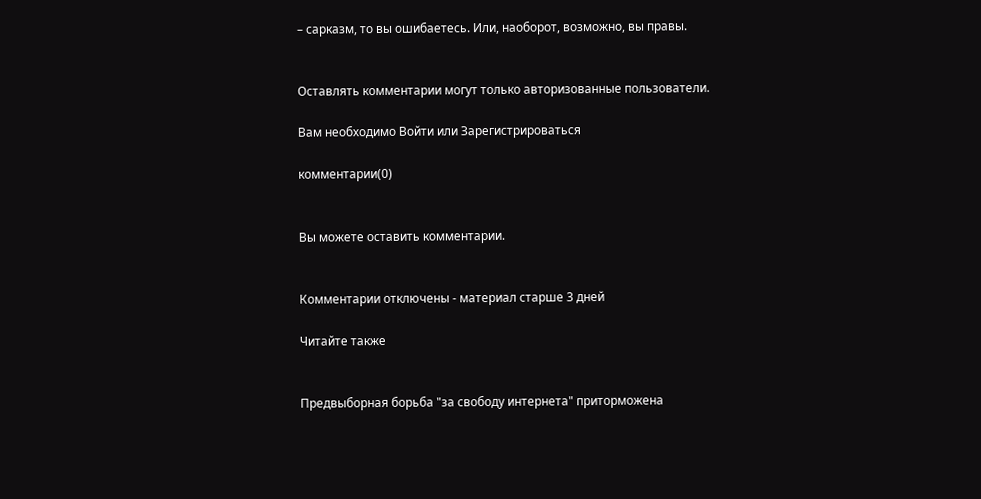– сарказм, то вы ошибаетесь. Или, наоборот, возможно, вы правы.


Оставлять комментарии могут только авторизованные пользователи.

Вам необходимо Войти или Зарегистрироваться

комментарии(0)


Вы можете оставить комментарии.


Комментарии отключены - материал старше 3 дней

Читайте также


Предвыборная борьба "за свободу интернета" приторможена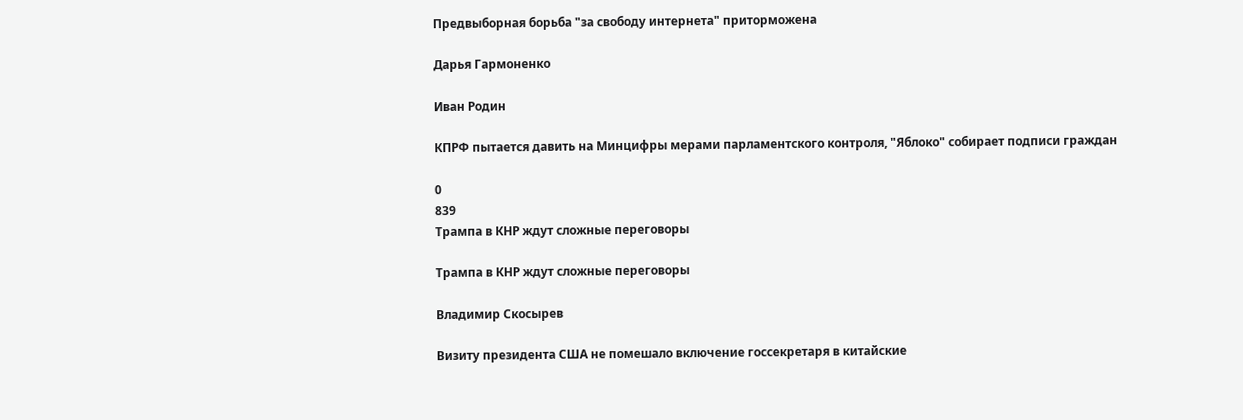Предвыборная борьба "за свободу интернета" приторможена

Дарья Гармоненко

Иван Родин

КПРФ пытается давить на Минцифры мерами парламентского контроля, "Яблоко" собирает подписи граждан

0
839
Трампа в КНР ждут сложные переговоры

Трампа в КНР ждут сложные переговоры

Владимир Скосырев

Визиту президента США не помешало включение госсекретаря в китайские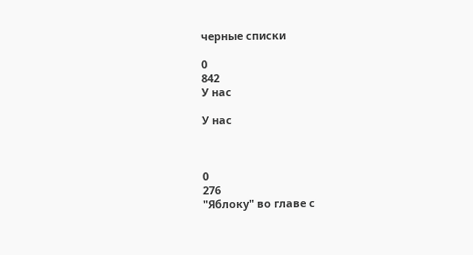черные списки

0
842
У нас

У нас



0
276
"Яблоку" во главе с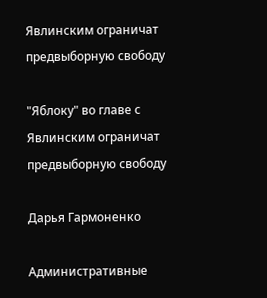Явлинским ограничат предвыборную свободу

"Яблоку" во главе с Явлинским ограничат предвыборную свободу

Дарья Гармоненко

Административные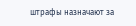штрафы назначают за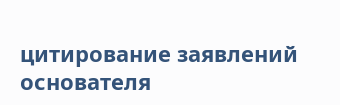цитирование заявлений основателя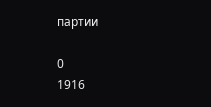партии

0
1916